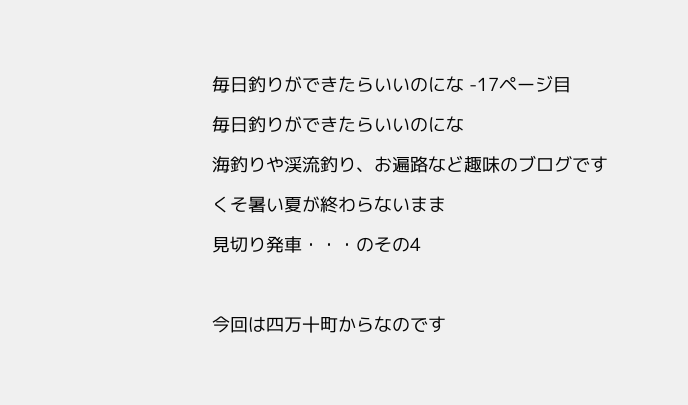毎日釣りができたらいいのにな -17ページ目

毎日釣りができたらいいのにな

海釣りや渓流釣り、お遍路など趣味のブログです

くそ暑い夏が終わらないまま

見切り発車・・・のその4



今回は四万十町からなのです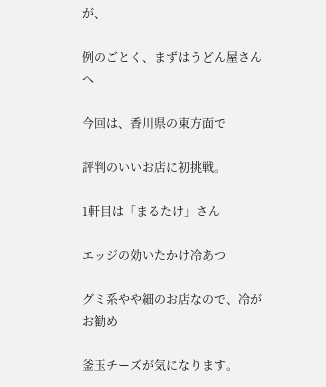が、

例のごとく、まずはうどん屋さんへ

今回は、香川県の東方面で

評判のいいお店に初挑戦。

1軒目は「まるたけ」さん

エッジの効いたかけ冷あつ

グミ系やや細のお店なので、冷がお勧め

釜玉チーズが気になります。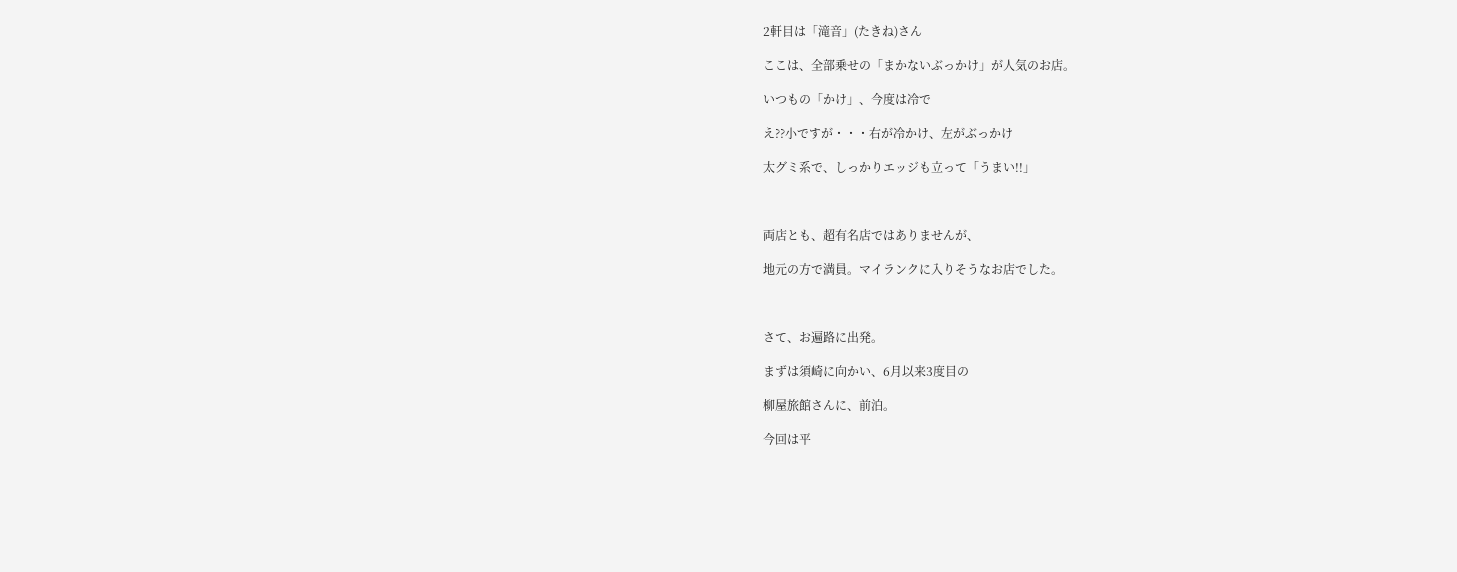2軒目は「滝音」(たきね)さん

ここは、全部乗せの「まかないぶっかけ」が人気のお店。

いつもの「かけ」、今度は冷で

え??小ですが・・・右が冷かけ、左がぶっかけ

太グミ系で、しっかりエッジも立って「うまい!!」



両店とも、超有名店ではありませんが、

地元の方で満員。マイランクに入りそうなお店でした。



さて、お遍路に出発。

まずは須崎に向かい、6月以来3度目の

柳屋旅館さんに、前泊。

今回は平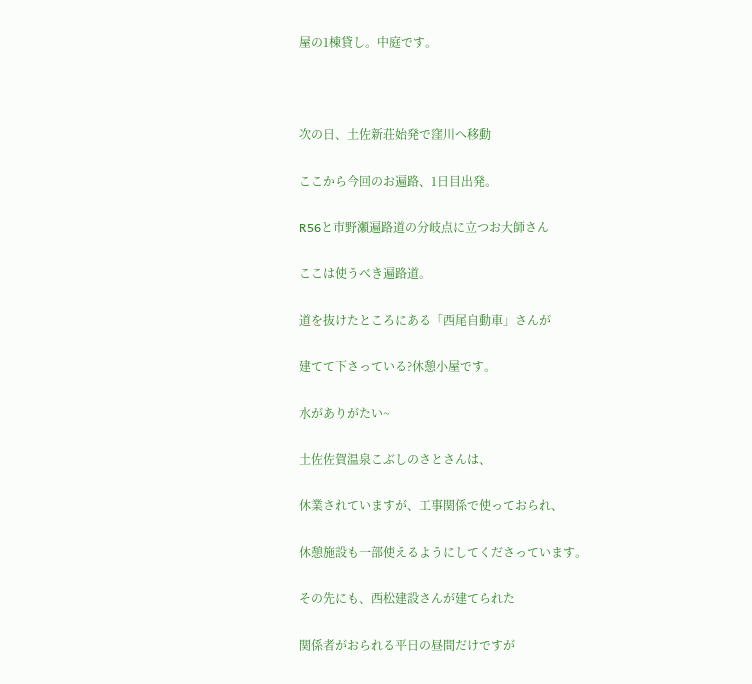屋の1棟貸し。中庭です。



次の日、土佐新荘始発で窪川へ移動

ここから今回のお遍路、1日目出発。

R56と市野瀬遍路道の分岐点に立つお大師さん

ここは使うべき遍路道。

道を抜けたところにある「西尾自動車」さんが

建てて下さっている?休憩小屋です。

水がありがたい~

土佐佐賀温泉こぶしのさとさんは、

休業されていますが、工事関係で使っておられ、

休憩施設も一部使えるようにしてくださっています。

その先にも、西松建設さんが建てられた

関係者がおられる平日の昼間だけですが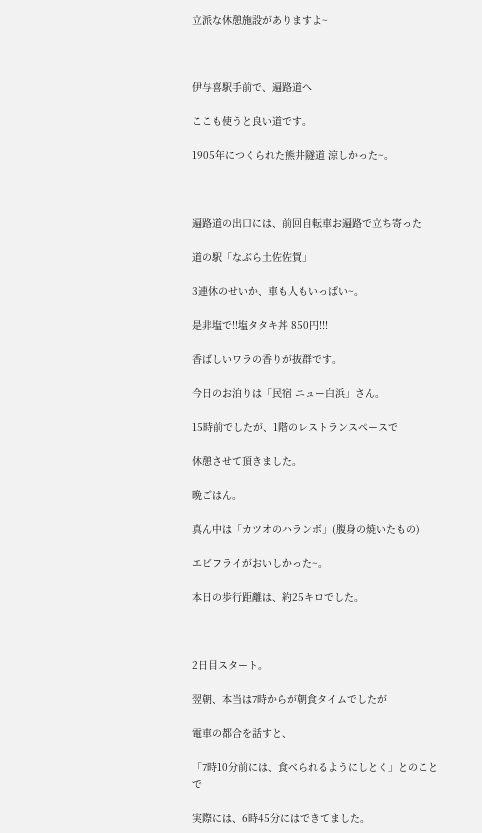立派な休憩施設がありますよ~



伊与喜駅手前で、遍路道へ

ここも使うと良い道です。

1905年につくられた熊井隧道 涼しかった~。



遍路道の出口には、前回自転車お遍路で立ち寄った

道の駅「なぶら土佐佐賀」

3連休のせいか、車も人もいっぱい~。

是非塩で!!塩タタキ丼 850円!!!

香ばしいワラの香りが抜群です。

今日のお泊りは「民宿 ニュー白浜」さん。

15時前でしたが、1階のレストランスペースで

休憩させて頂きました。

晩ごはん。

真ん中は「カツオのハランボ」(腹身の焼いたもの)

エビフライがおいしかった~。

本日の歩行距離は、約25キロでした。



2日目スタート。

翌朝、本当は7時からが朝食タイムでしたが

電車の都合を話すと、

「7時10分前には、食べられるようにしとく」とのことで

実際には、6時45分にはできてました。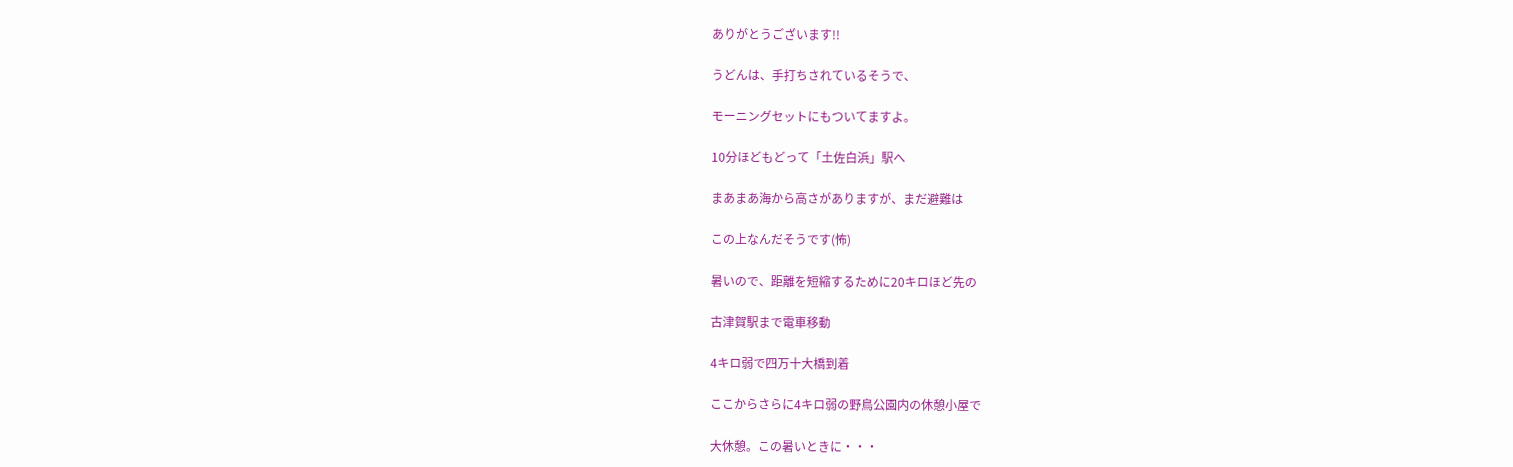ありがとうございます!!

うどんは、手打ちされているそうで、

モーニングセットにもついてますよ。

10分ほどもどって「土佐白浜」駅へ

まあまあ海から高さがありますが、まだ避難は

この上なんだそうです(怖)

暑いので、距離を短縮するために20キロほど先の

古津賀駅まで電車移動

4キロ弱で四万十大橋到着

ここからさらに4キロ弱の野鳥公園内の休憩小屋で

大休憩。この暑いときに・・・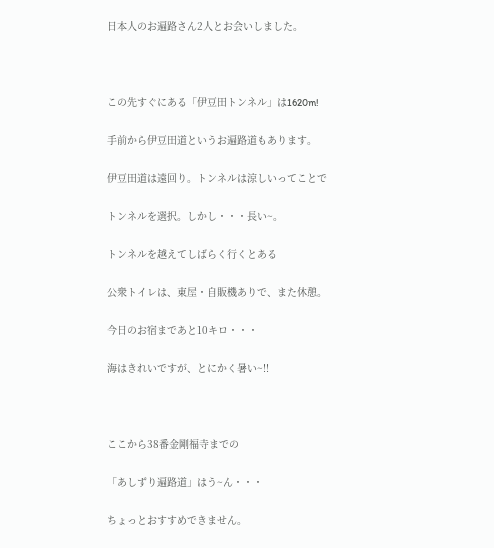日本人のお遍路さん2人とお会いしました。



この先すぐにある「伊豆田トンネル」は1620m!

手前から伊豆田道というお遍路道もあります。

伊豆田道は遠回り。トンネルは涼しいってことで

トンネルを選択。しかし・・・長い~。

トンネルを越えてしばらく行くとある

公衆トイレは、東屋・自販機ありで、また休憩。

今日のお宿まであと10キロ・・・

海はきれいですが、とにかく暑い~!!



ここから38番金剛福寺までの

「あしずり遍路道」はう~ん・・・

ちょっとおすすめできません。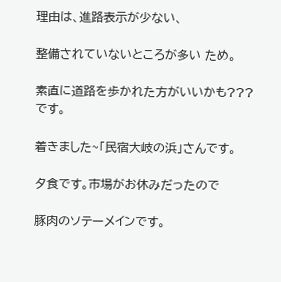理由は、進路表示が少ない、

整備されていないところが多い ため。

素直に道路を歩かれた方がいいかも???です。

着きました~「民宿大岐の浜」さんです。

夕食です。市場がお休みだったので

豚肉のソテーメインです。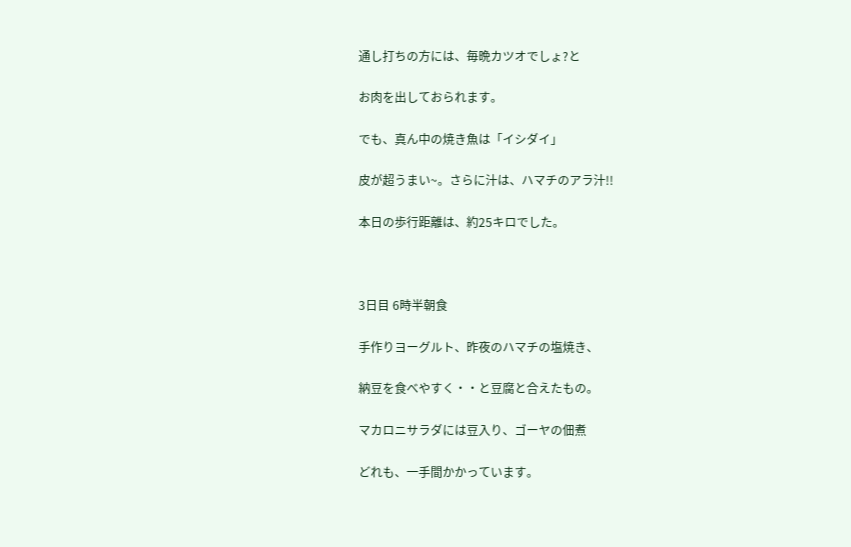通し打ちの方には、毎晩カツオでしょ?と

お肉を出しておられます。

でも、真ん中の焼き魚は「イシダイ」

皮が超うまい~。さらに汁は、ハマチのアラ汁!!

本日の歩行距離は、約25キロでした。



3日目 6時半朝食

手作りヨーグルト、昨夜のハマチの塩焼き、

納豆を食べやすく・・と豆腐と合えたもの。

マカロニサラダには豆入り、ゴーヤの佃煮

どれも、一手間かかっています。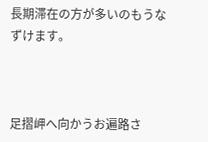長期滞在の方が多いのもうなずけます。



足摺岬へ向かうお遍路さ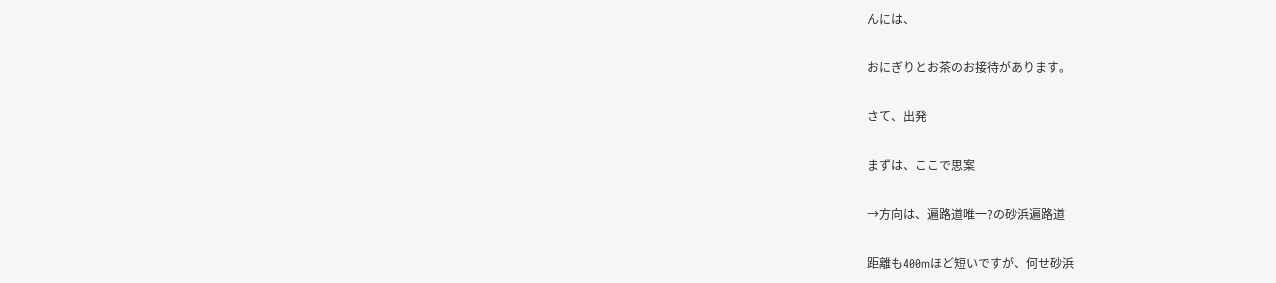んには、

おにぎりとお茶のお接待があります。

さて、出発

まずは、ここで思案

→方向は、遍路道唯一?の砂浜遍路道

距離も400mほど短いですが、何せ砂浜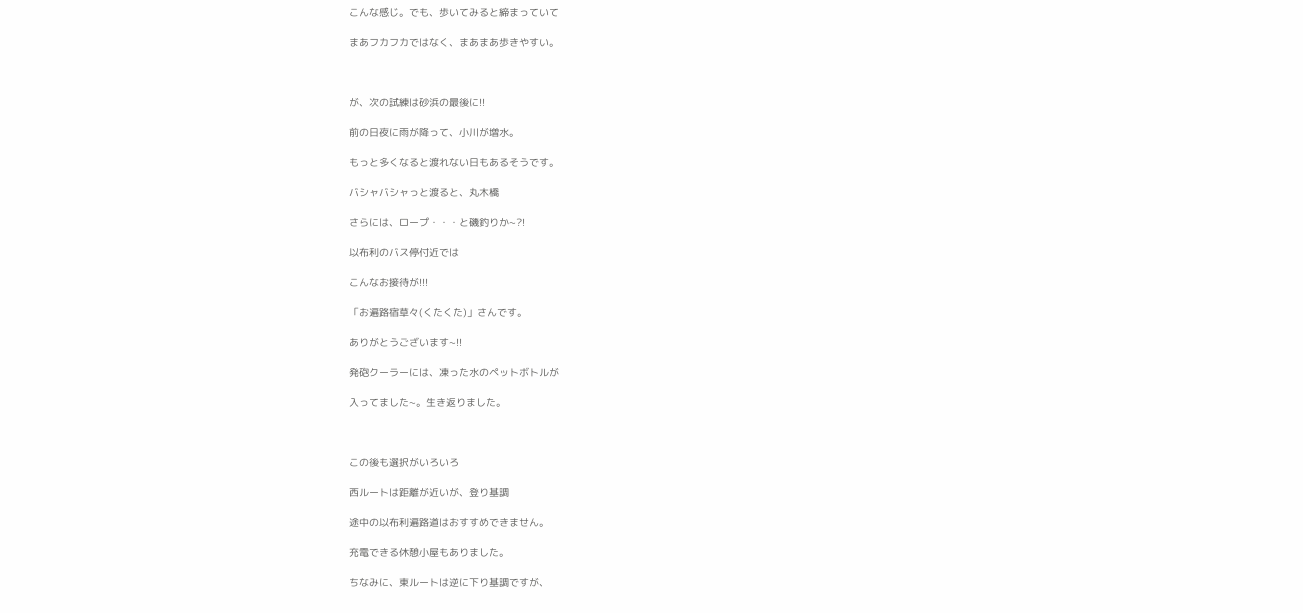こんな感じ。でも、歩いてみると締まっていて

まあフカフカではなく、まあまあ歩きやすい。



が、次の試練は砂浜の最後に!!

前の日夜に雨が降って、小川が増水。

もっと多くなると渡れない日もあるそうです。

バシャバシャっと渡ると、丸木橋

さらには、ロープ・・・と磯釣りか~?!

以布利のバス停付近では

こんなお接待が!!!

「お遍路宿草々(くたくた)」さんです。

ありがとうございます~!!

発砲クーラーには、凍った水のペットボトルが

入ってました~。生き返りました。



この後も選択がいろいろ

西ルートは距離が近いが、登り基調

途中の以布利遍路道はおすすめできません。

充電できる休憩小屋もありました。

ちなみに、東ルートは逆に下り基調ですが、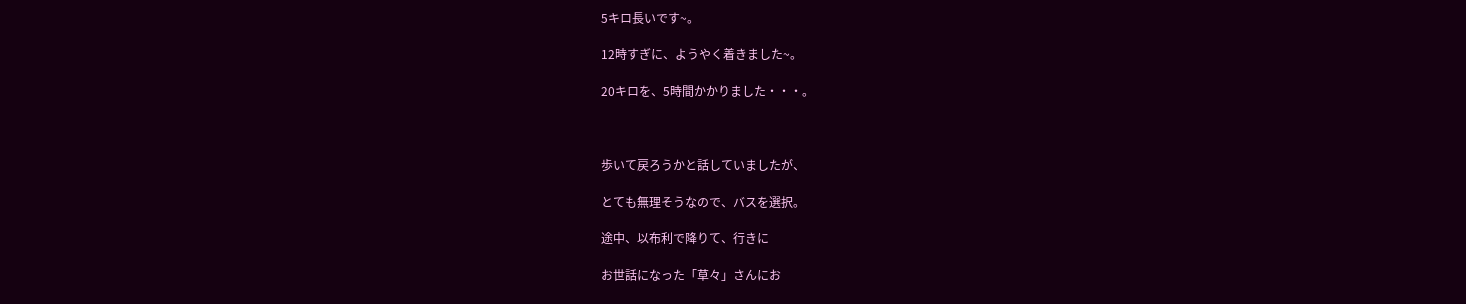5キロ長いです~。

12時すぎに、ようやく着きました~。

20キロを、5時間かかりました・・・。



歩いて戻ろうかと話していましたが、

とても無理そうなので、バスを選択。

途中、以布利で降りて、行きに

お世話になった「草々」さんにお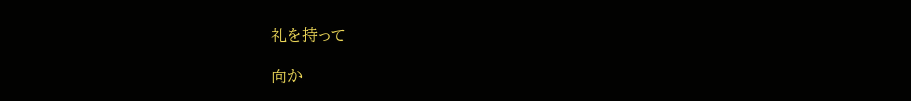礼を持って

向か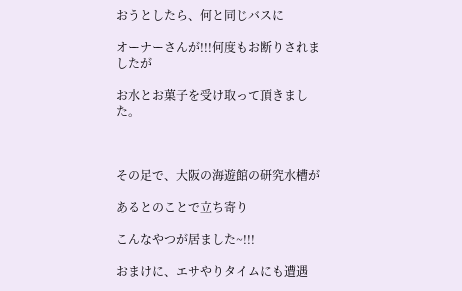おうとしたら、何と同じバスに

オーナーさんが!!!何度もお断りされましたが

お水とお菓子を受け取って頂きました。



その足で、大阪の海遊館の研究水槽が

あるとのことで立ち寄り

こんなやつが居ました~!!!

おまけに、エサやりタイムにも遭遇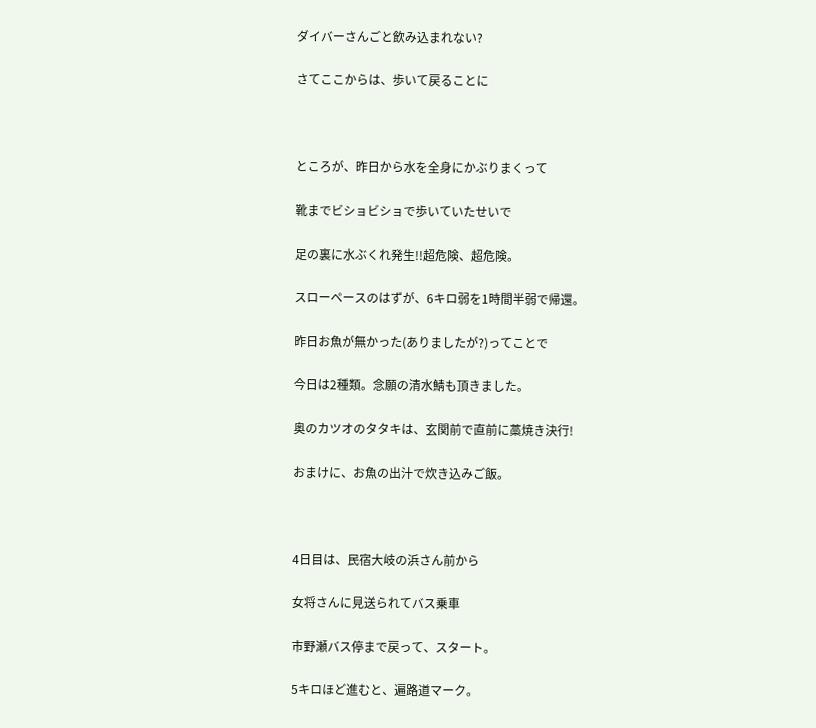ダイバーさんごと飲み込まれない?

さてここからは、歩いて戻ることに



ところが、昨日から水を全身にかぶりまくって

靴までビショビショで歩いていたせいで

足の裏に水ぶくれ発生!!超危険、超危険。

スローペースのはずが、6キロ弱を1時間半弱で帰還。

昨日お魚が無かった(ありましたが?)ってことで

今日は2種類。念願の清水鯖も頂きました。

奥のカツオのタタキは、玄関前で直前に藁焼き決行!

おまけに、お魚の出汁で炊き込みご飯。



4日目は、民宿大岐の浜さん前から

女将さんに見送られてバス乗車

市野瀬バス停まで戻って、スタート。

5キロほど進むと、遍路道マーク。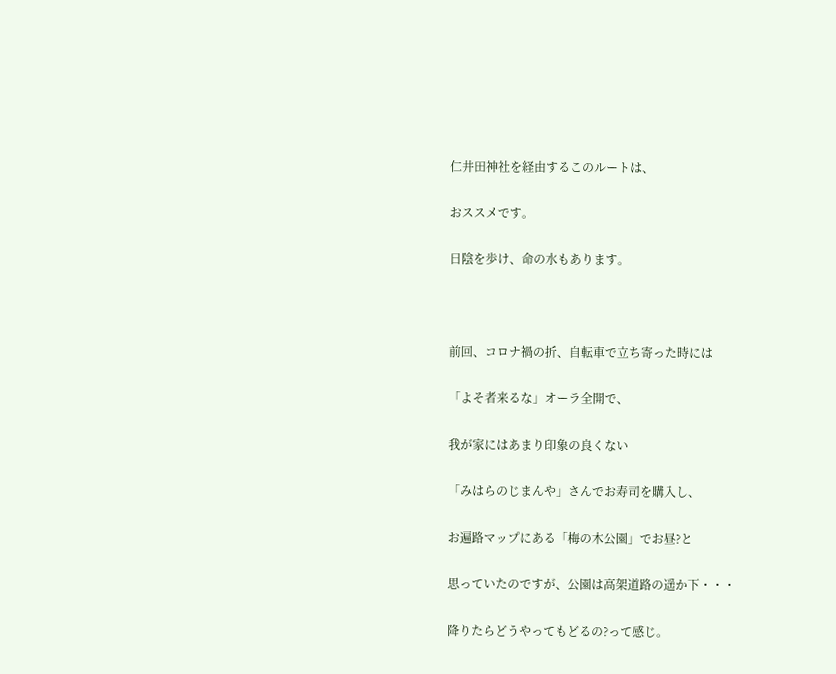仁井田神社を経由するこのルートは、

おススメです。

日陰を歩け、命の水もあります。



前回、コロナ禍の折、自転車で立ち寄った時には

「よそ者来るな」オーラ全開で、

我が家にはあまり印象の良くない

「みはらのじまんや」さんでお寿司を購入し、

お遍路マップにある「梅の木公園」でお昼?と

思っていたのですが、公園は高架道路の遥か下・・・

降りたらどうやってもどるの?って感じ。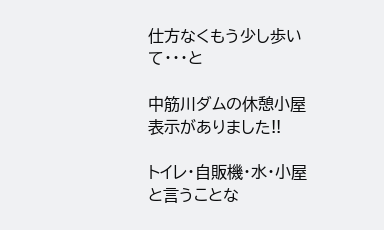仕方なくもう少し歩いて・・・と

中筋川ダムの休憩小屋表示がありました!!

トイレ・自販機・水・小屋と言うことな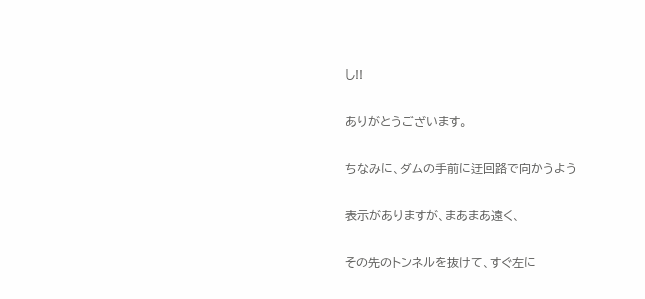し!!

ありがとうございます。

ちなみに、ダムの手前に迂回路で向かうよう

表示がありますが、まあまあ遠く、

その先のトンネルを抜けて、すぐ左に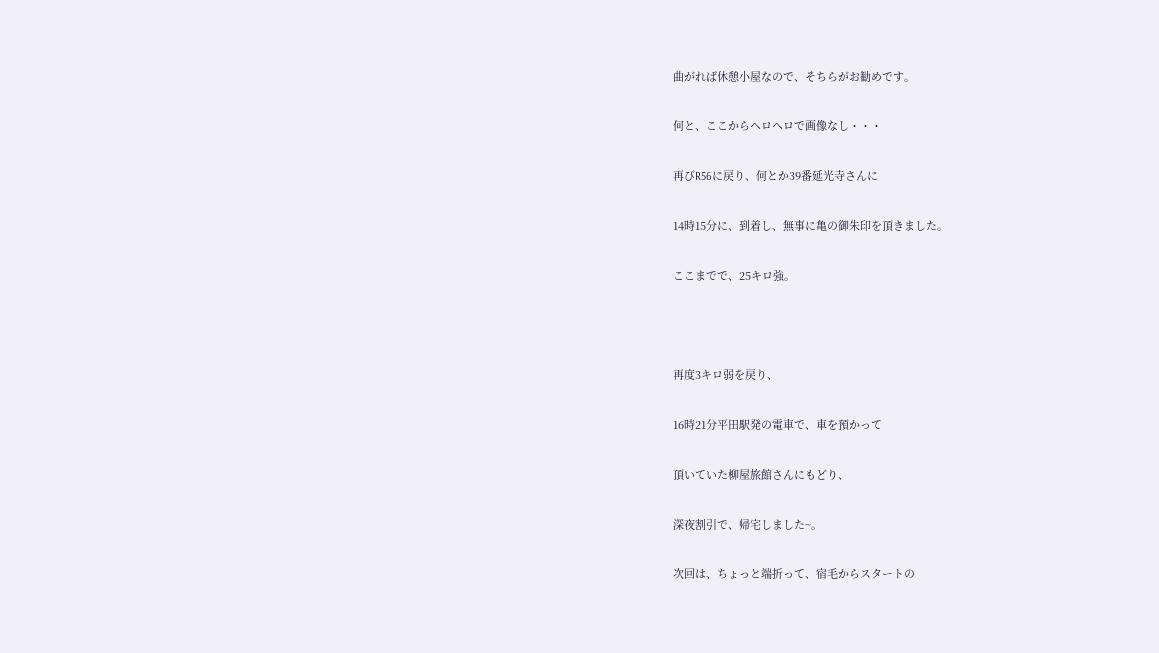曲がれば休憩小屋なので、そちらがお勧めです。

何と、ここからヘロヘロで画像なし・・・

再びR56に戻り、何とか39番延光寺さんに

14時15分に、到着し、無事に亀の御朱印を頂きました。

ここまでで、25キロ強。



再度3キロ弱を戻り、

16時21分平田駅発の電車で、車を預かって

頂いていた柳屋旅館さんにもどり、

深夜割引で、帰宅しました~。

次回は、ちょっと端折って、宿毛からスタートの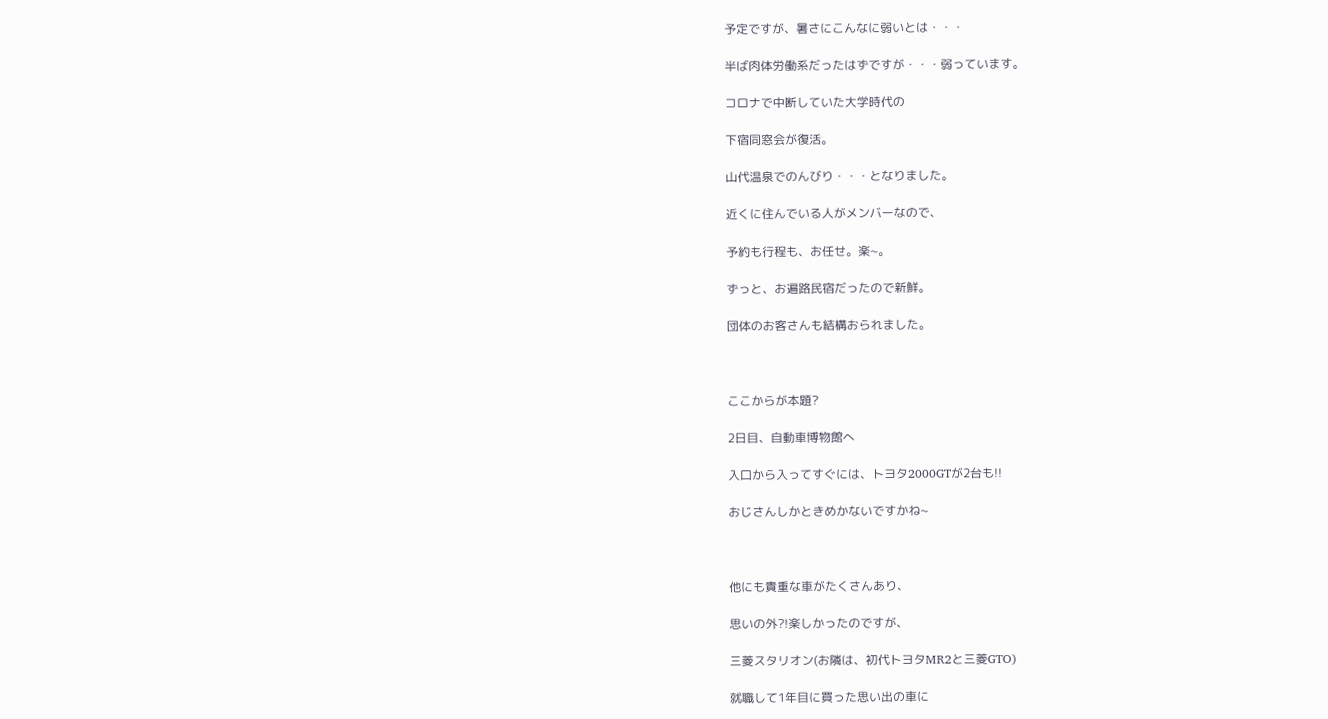予定ですが、暑さにこんなに弱いとは・・・

半ば肉体労働系だったはずですが・・・弱っています。

コロナで中断していた大学時代の

下宿同窓会が復活。

山代温泉でのんびり・・・となりました。

近くに住んでいる人がメンバーなので、

予約も行程も、お任せ。楽~。

ずっと、お遍路民宿だったので新鮮。

団体のお客さんも結構おられました。



ここからが本題?

2日目、自動車博物館へ

入口から入ってすぐには、トヨタ2000GTが2台も!!

おじさんしかときめかないですかね~



他にも貴重な車がたくさんあり、

思いの外?!楽しかったのですが、

三菱スタリオン(お隣は、初代トヨタMR2と三菱GTO)

就職して1年目に買った思い出の車に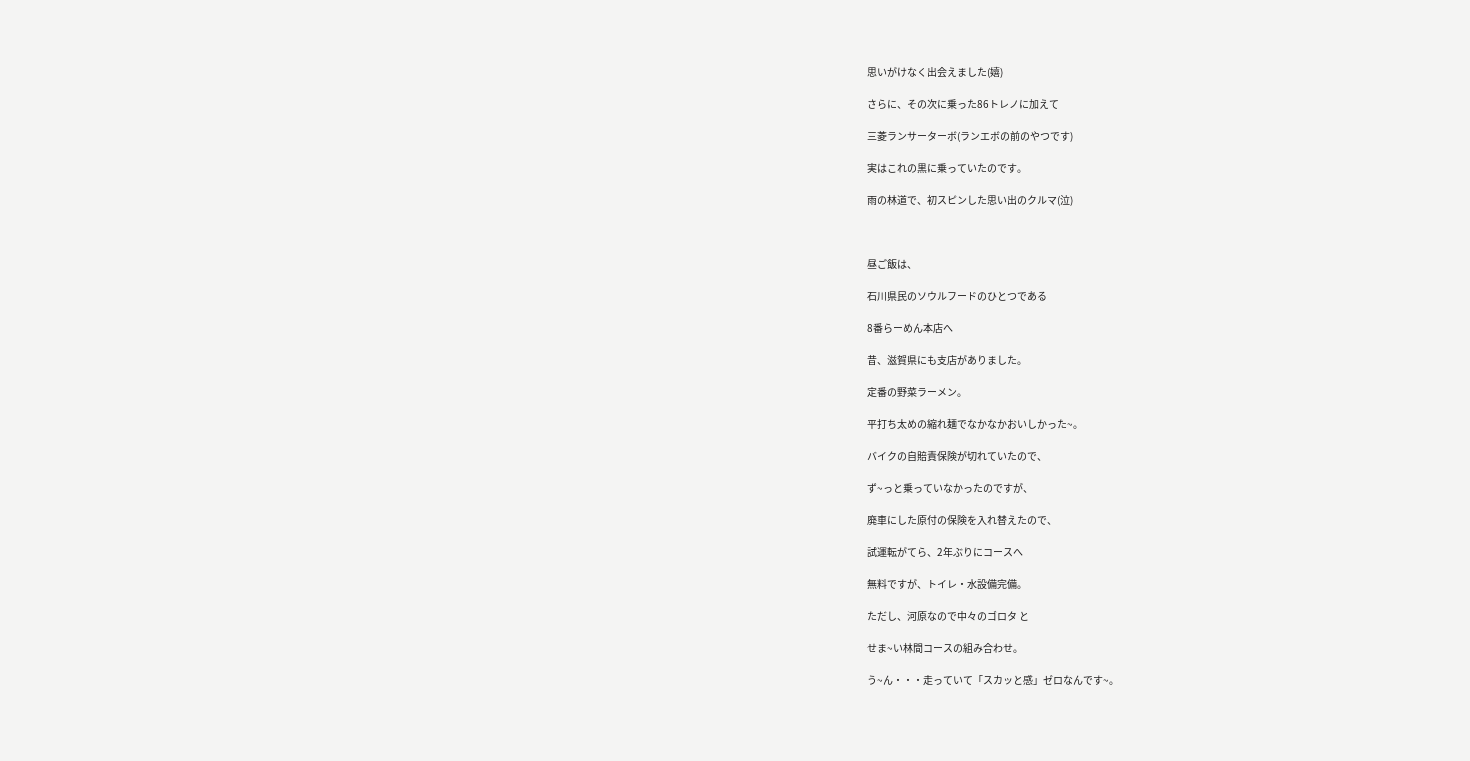思いがけなく出会えました(嬉)

さらに、その次に乗った86トレノに加えて

三菱ランサーターボ(ランエボの前のやつです)

実はこれの黒に乗っていたのです。

雨の林道で、初スピンした思い出のクルマ(泣)



昼ご飯は、

石川県民のソウルフードのひとつである

8番らーめん本店へ

昔、滋賀県にも支店がありました。

定番の野菜ラーメン。

平打ち太めの縮れ麺でなかなかおいしかった~。

バイクの自賠責保険が切れていたので、

ず~っと乗っていなかったのですが、

廃車にした原付の保険を入れ替えたので、

試運転がてら、2年ぶりにコースへ

無料ですが、トイレ・水設備完備。

ただし、河原なので中々のゴロタ と

せま~い林間コースの組み合わせ。

う~ん・・・走っていて「スカッと感」ゼロなんです~。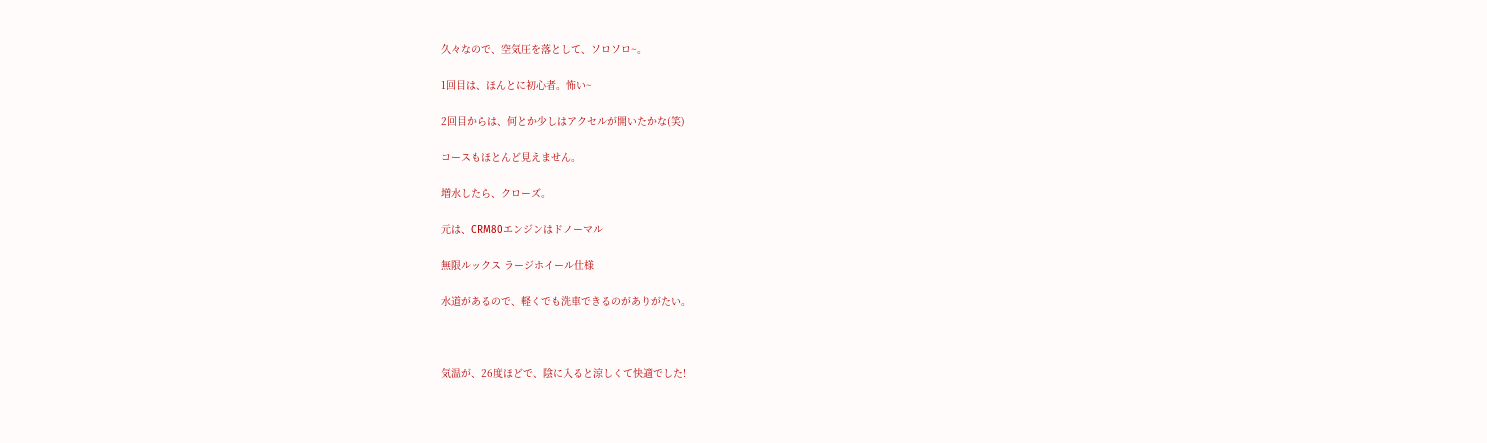久々なので、空気圧を落として、ソロソロ~。

1回目は、ほんとに初心者。怖い~

2回目からは、何とか少しはアクセルが開いたかな(笑)

コースもほとんど見えません。

増水したら、クローズ。

元は、CRM80エンジンはドノーマル

無限ルックス ラージホイール仕様

水道があるので、軽くでも洗車できるのがありがたい。



気温が、26度ほどで、陰に入ると涼しくて快適でした!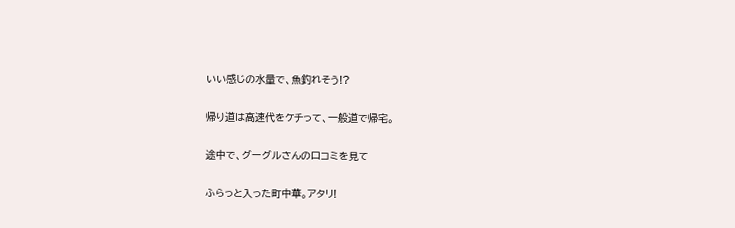いい感じの水量で、魚釣れそう!?

帰り道は高速代をケチって、一般道で帰宅。

途中で、グーグルさんの口コミを見て

ふらっと入った町中華。アタリ!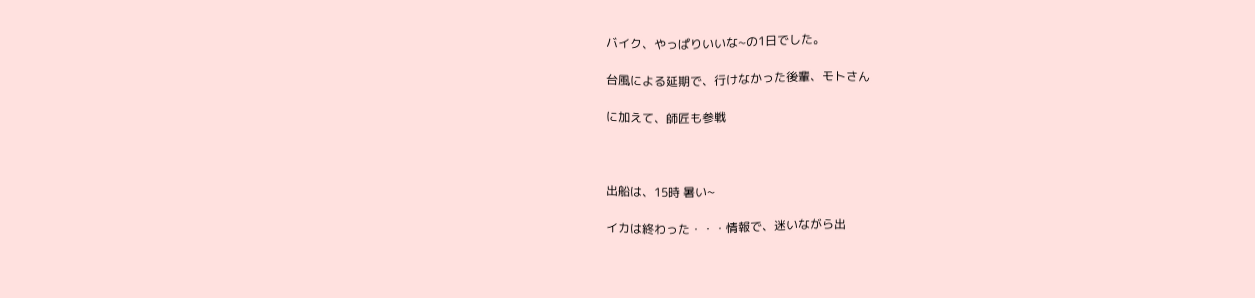バイク、やっぱりいいな~の1日でした。

台風による延期で、行けなかった後輩、モトさん

に加えて、師匠も参戦



出船は、15時 暑い~

イカは終わった・・・情報で、迷いながら出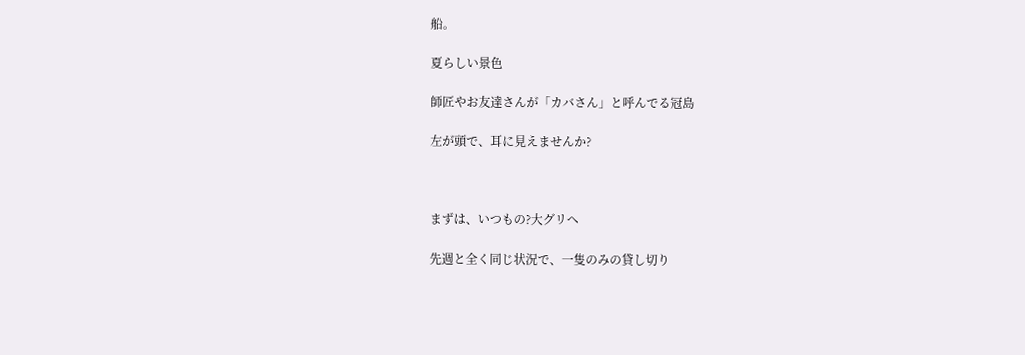船。

夏らしい景色

師匠やお友達さんが「カバさん」と呼んでる冠島

左が頭で、耳に見えませんか?



まずは、いつもの?大グリへ

先週と全く同じ状況で、一隻のみの貸し切り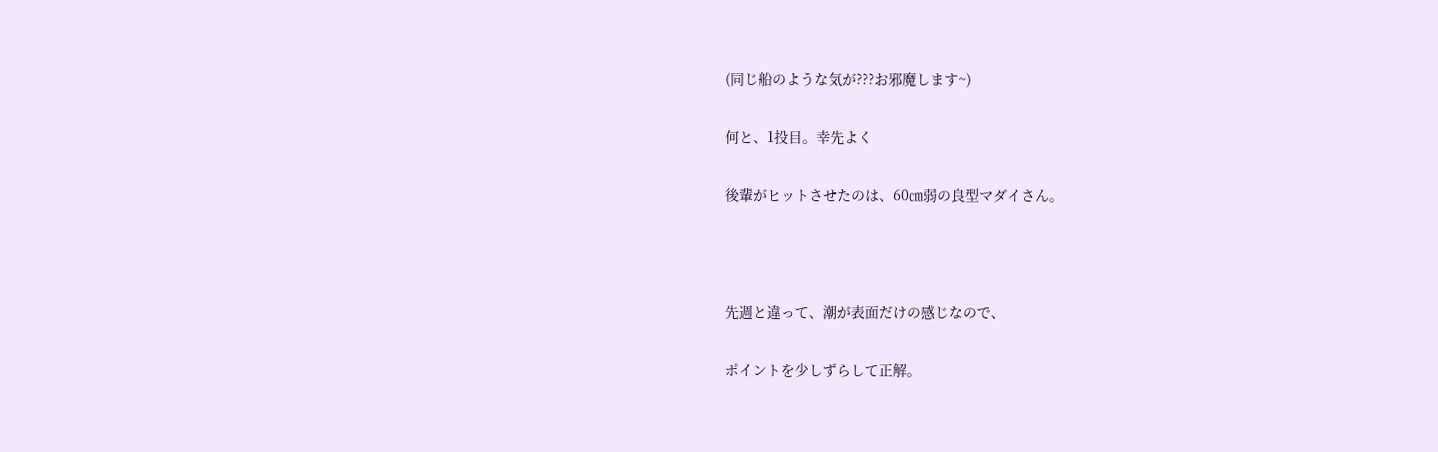(同じ船のような気が???お邪魔します~)

何と、1投目。幸先よく

後輩がヒットさせたのは、60㎝弱の良型マダイさん。



先週と違って、潮が表面だけの感じなので、

ポイントを少しずらして正解。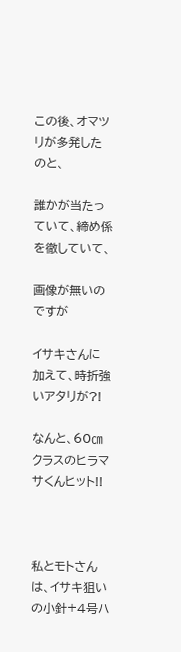この後、オマツリが多発したのと、

誰かが当たっていて、締め係を徹していて、

画像が無いのですが

イサキさんに加えて、時折強いアタリが?!

なんと、60㎝クラスのヒラマサくんヒット!!



私とモトさんは、イサキ狙いの小針+4号ハ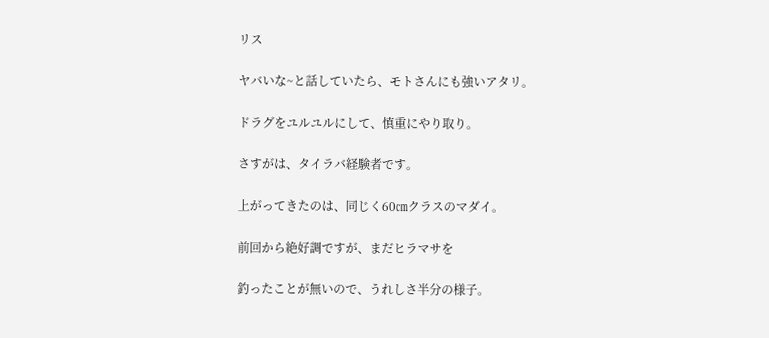リス

ヤバいな~と話していたら、モトさんにも強いアタリ。

ドラグをユルユルにして、慎重にやり取り。

さすがは、タイラバ経験者です。

上がってきたのは、同じく60㎝クラスのマダイ。

前回から絶好調ですが、まだヒラマサを

釣ったことが無いので、うれしさ半分の様子。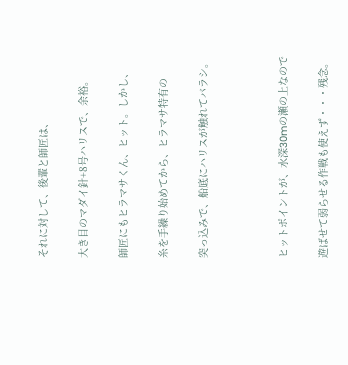それに対して、後輩と師匠は、

大き目のマダイ針+8号ハリスで、余裕。

師匠にもヒラマサくん、ヒット。しかし、

糸を手繰り始めてから、ヒラマサ特有の

突っ込みで、船底にハリスが触れてバラシ。



ヒットポイントが、水深30mの瀬の上なので

遊ばせて弱らせる作戦も使えず・・・残念。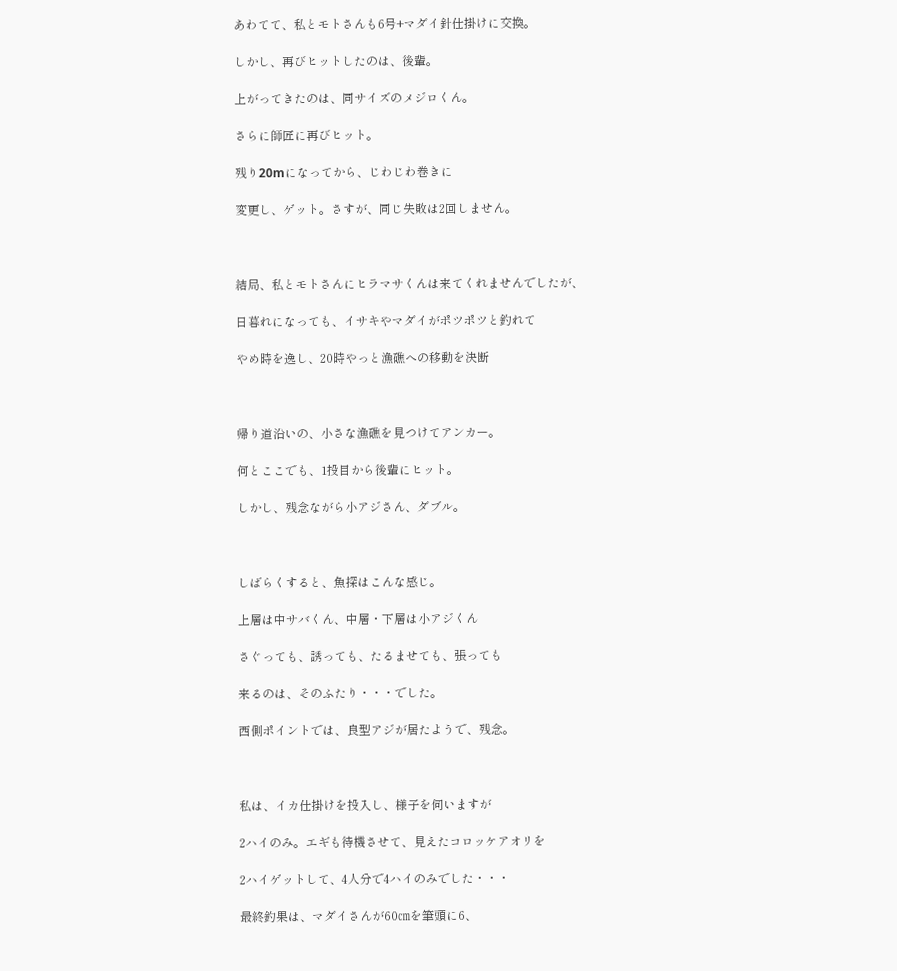あわてて、私とモトさんも6号+マダイ針仕掛けに交換。

しかし、再びヒットしたのは、後輩。

上がってきたのは、同サイズのメジロくん。

さらに師匠に再びヒット。

残り20mになってから、じわじわ巻きに

変更し、ゲット。さすが、同じ失敗は2回しません。



結局、私とモトさんにヒラマサくんは来てくれませんでしたが、

日暮れになっても、イサキやマダイがポツポツと釣れて

やめ時を逸し、20時やっと漁礁への移動を決断



帰り道沿いの、小さな漁礁を見つけてアンカー。

何とここでも、1投目から後輩にヒット。

しかし、残念ながら小アジさん、ダブル。



しばらくすると、魚探はこんな感じ。

上層は中サバくん、中層・下層は小アジくん

さぐっても、誘っても、たるませても、張っても

来るのは、そのふたり・・・でした。

西側ポイントでは、良型アジが居たようで、残念。



私は、イカ仕掛けを投入し、様子を伺いますが

2ハイのみ。エギも待機させて、見えたコロッケアオリを

2ハイゲットして、4人分で4ハイのみでした・・・

最終釣果は、マダイさんが60㎝を筆頭に6、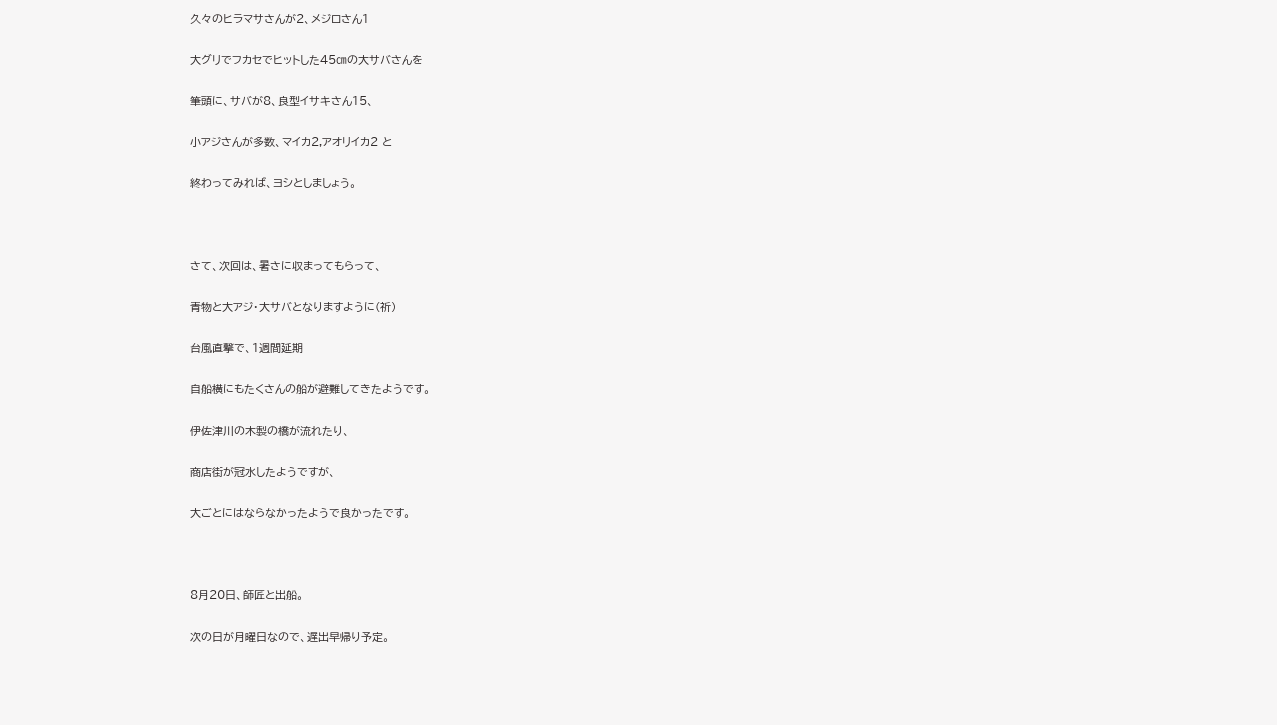久々のヒラマサさんが2、メジロさん1

大グリでフカセでヒットした45㎝の大サバさんを

筆頭に、サバが8、良型イサキさん15、

小アジさんが多数、マイカ2,アオリイカ2 と

終わってみれば、ヨシとしましょう。



さて、次回は、暑さに収まってもらって、

青物と大アジ・大サバとなりますように(祈)

台風直撃で、1週間延期

自船横にもたくさんの船が避難してきたようです。

伊佐津川の木製の橋が流れたり、

商店街が冠水したようですが、

大ごとにはならなかったようで良かったです。



8月20日、師匠と出船。

次の日が月曜日なので、遅出早帰り予定。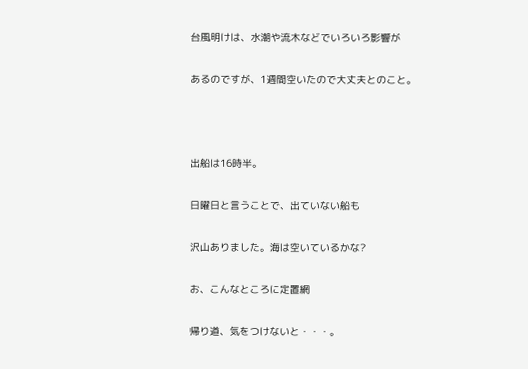台風明けは、水潮や流木などでいろいろ影響が

あるのですが、1週間空いたので大丈夫とのこと。



出船は16時半。

日曜日と言うことで、出ていない船も

沢山ありました。海は空いているかな?

お、こんなところに定置網

帰り道、気をつけないと・・・。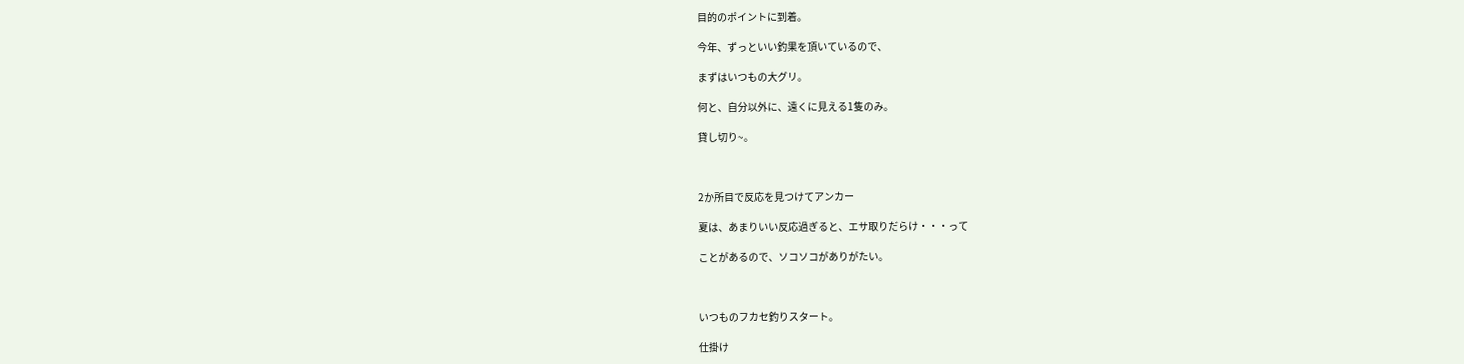目的のポイントに到着。

今年、ずっといい釣果を頂いているので、

まずはいつもの大グリ。

何と、自分以外に、遠くに見える1隻のみ。

貸し切り~。



2か所目で反応を見つけてアンカー

夏は、あまりいい反応過ぎると、エサ取りだらけ・・・って

ことがあるので、ソコソコがありがたい。



いつものフカセ釣りスタート。

仕掛け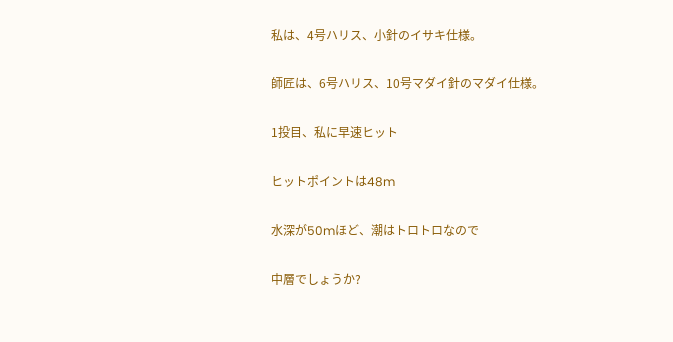私は、4号ハリス、小針のイサキ仕様。

師匠は、6号ハリス、10号マダイ針のマダイ仕様。

1投目、私に早速ヒット

ヒットポイントは48m

水深が50mほど、潮はトロトロなので

中層でしょうか?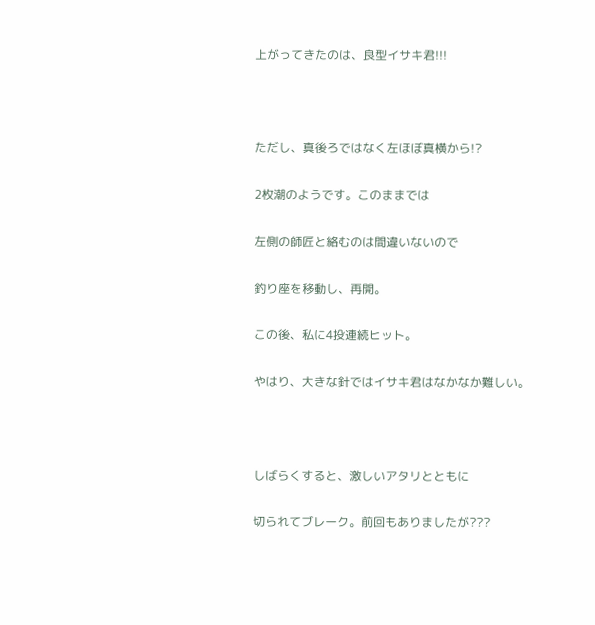上がってきたのは、良型イサキ君!!!



ただし、真後ろではなく左ほぼ真横から!?

2枚潮のようです。このままでは

左側の師匠と絡むのは間違いないので

釣り座を移動し、再開。

この後、私に4投連続ヒット。

やはり、大きな針ではイサキ君はなかなか難しい。



しばらくすると、激しいアタリとともに

切られてブレーク。前回もありましたが???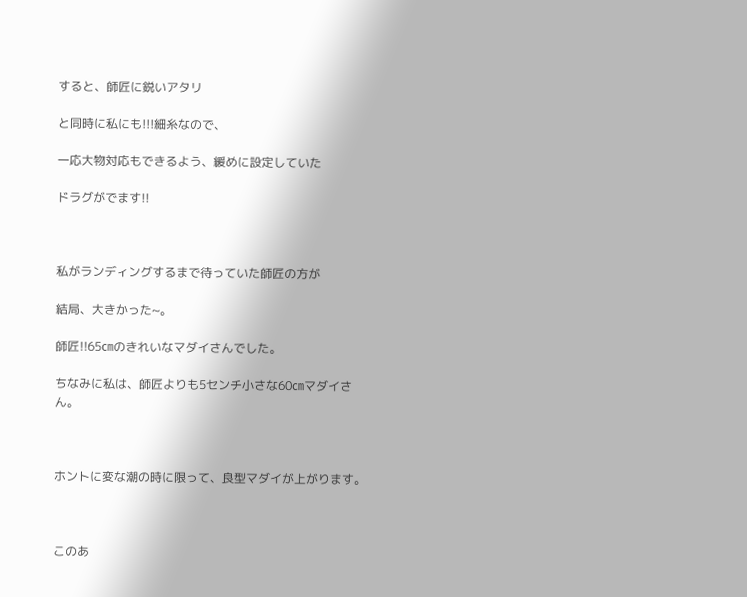すると、師匠に鋭いアタリ

と同時に私にも!!!細糸なので、

一応大物対応もできるよう、緩めに設定していた

ドラグがでます!!



私がランディングするまで待っていた師匠の方が

結局、大きかった~。

師匠!!65㎝のきれいなマダイさんでした。

ちなみに私は、師匠よりも5センチ小さな60㎝マダイさん。



ホントに変な潮の時に限って、良型マダイが上がります。



このあ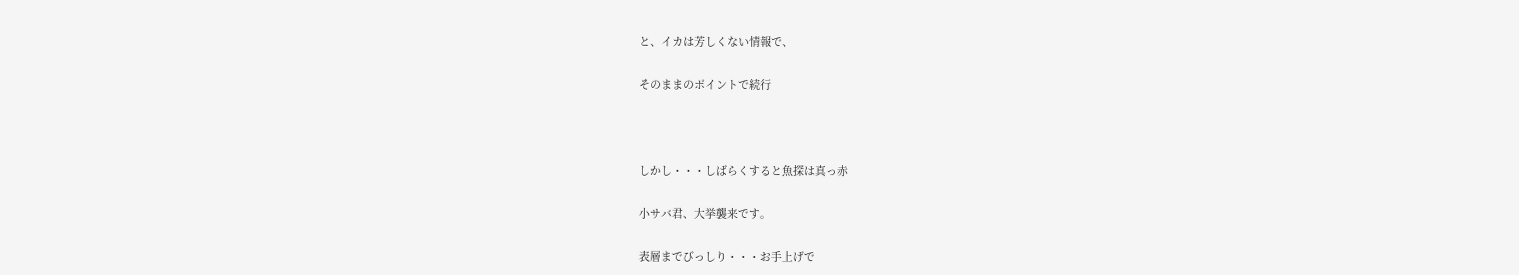と、イカは芳しくない情報で、

そのままのポイントで続行



しかし・・・しばらくすると魚探は真っ赤

小サバ君、大挙襲来です。

表層までびっしり・・・お手上げで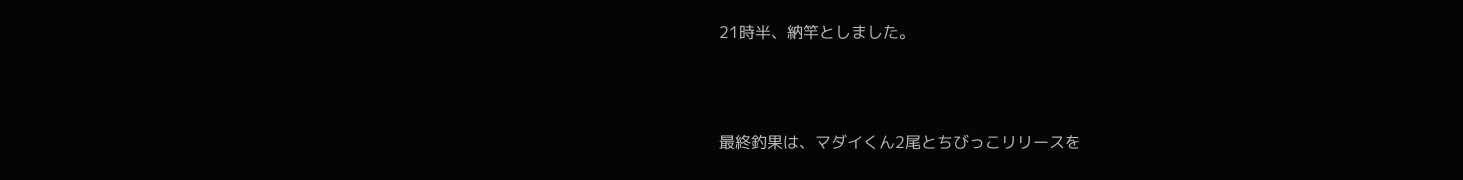21時半、納竿としました。



最終釣果は、マダイくん2尾とちびっこリリースを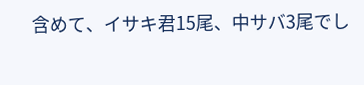含めて、イサキ君15尾、中サバ3尾でし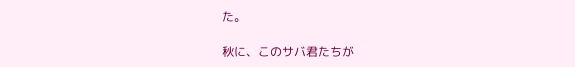た。

秋に、このサバ君たちが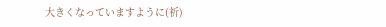大きくなっていますように(祈)